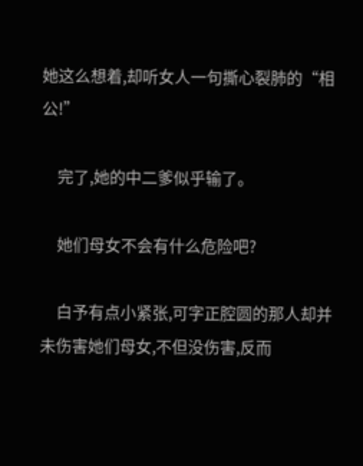她这么想着,却听女人一句撕心裂肺的“相公!”

    完了,她的中二爹似乎输了。

    她们母女不会有什么危险吧?

    白予有点小紧张,可字正腔圆的那人却并未伤害她们母女,不但没伤害,反而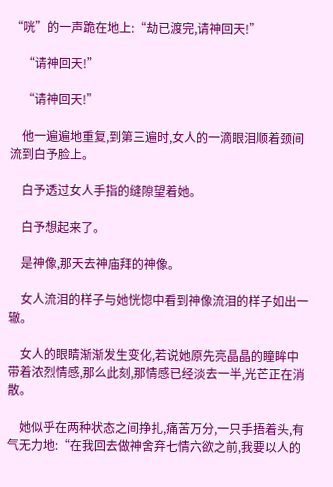“咣”的一声跪在地上:“劫已渡完,请神回天!”

    “请神回天!”

    “请神回天!”

    他一遍遍地重复,到第三遍时,女人的一滴眼泪顺着颈间流到白予脸上。

    白予透过女人手指的缝隙望着她。

    白予想起来了。

    是神像,那天去神庙拜的神像。

    女人流泪的样子与她恍惚中看到神像流泪的样子如出一辙。

    女人的眼睛渐渐发生变化,若说她原先亮晶晶的瞳眸中带着浓烈情感,那么此刻,那情感已经淡去一半,光芒正在消散。

    她似乎在两种状态之间挣扎,痛苦万分,一只手捂着头,有气无力地:“在我回去做神舍弃七情六欲之前,我要以人的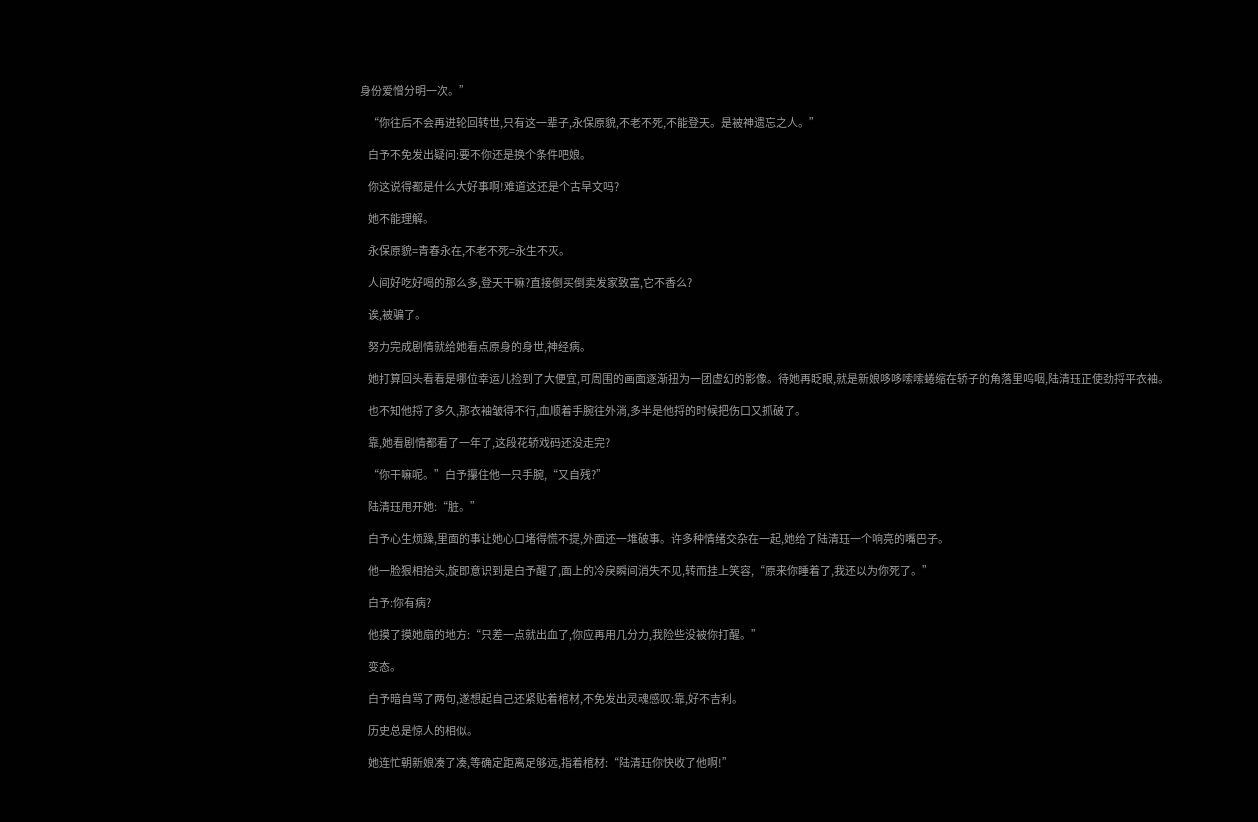身份爱憎分明一次。”

    “你往后不会再进轮回转世,只有这一辈子,永保原貌,不老不死,不能登天。是被神遗忘之人。”

    白予不免发出疑问:要不你还是换个条件吧娘。

    你这说得都是什么大好事啊!难道这还是个古早文吗?

    她不能理解。

    永保原貌=青春永在,不老不死=永生不灭。

    人间好吃好喝的那么多,登天干嘛?直接倒买倒卖发家致富,它不香么?

    诶,被骗了。

    努力完成剧情就给她看点原身的身世,神经病。

    她打算回头看看是哪位幸运儿捡到了大便宜,可周围的画面逐渐扭为一团虚幻的影像。待她再眨眼,就是新娘哆哆嗦嗦蜷缩在轿子的角落里呜咽,陆清珏正使劲捋平衣袖。

    也不知他捋了多久,那衣袖皱得不行,血顺着手腕往外淌,多半是他捋的时候把伤口又抓破了。

    靠,她看剧情都看了一年了,这段花轿戏码还没走完?

    “你干嘛呢。”白予攥住他一只手腕,“又自残?”

    陆清珏甩开她:“脏。”

    白予心生烦躁,里面的事让她心口堵得慌不提,外面还一堆破事。许多种情绪交杂在一起,她给了陆清珏一个响亮的嘴巴子。

    他一脸狠相抬头,旋即意识到是白予醒了,面上的冷戾瞬间消失不见,转而挂上笑容,“原来你睡着了,我还以为你死了。”

    白予:你有病?

    他摸了摸她扇的地方:“只差一点就出血了,你应再用几分力,我险些没被你打醒。”

    变态。

    白予暗自骂了两句,遂想起自己还紧贴着棺材,不免发出灵魂感叹:靠,好不吉利。

    历史总是惊人的相似。

    她连忙朝新娘凑了凑,等确定距离足够远,指着棺材:“陆清珏你快收了他啊!”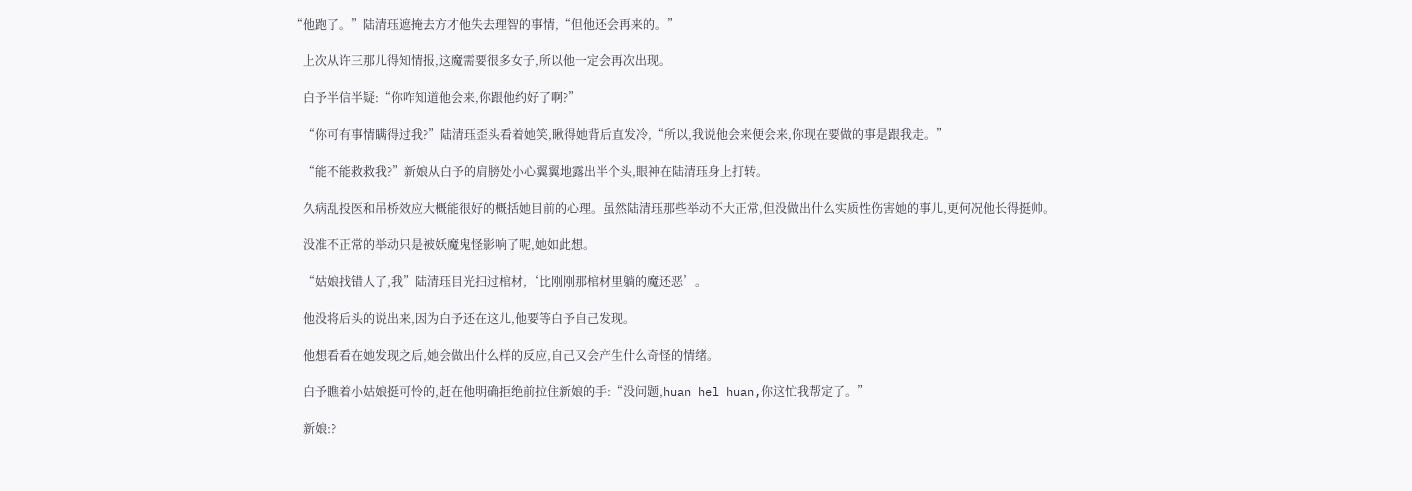“他跑了。”陆清珏遮掩去方才他失去理智的事情,“但他还会再来的。”

    上次从许三那儿得知情报,这魔需要很多女子,所以他一定会再次出现。

    白予半信半疑:“你咋知道他会来,你跟他约好了啊?”

    “你可有事情瞒得过我?”陆清珏歪头看着她笑,瞅得她背后直发冷,“所以,我说他会来便会来,你现在要做的事是跟我走。”

    “能不能救救我?”新娘从白予的肩膀处小心翼翼地露出半个头,眼神在陆清珏身上打转。

    久病乱投医和吊桥效应大概能很好的概括她目前的心理。虽然陆清珏那些举动不大正常,但没做出什么实质性伤害她的事儿,更何况他长得挺帅。

    没准不正常的举动只是被妖魔鬼怪影响了呢,她如此想。

    “姑娘找错人了,我”陆清珏目光扫过棺材,‘比刚刚那棺材里躺的魔还恶’。

    他没将后头的说出来,因为白予还在这儿,他要等白予自己发现。

    他想看看在她发现之后,她会做出什么样的反应,自己又会产生什么奇怪的情绪。

    白予瞧着小姑娘挺可怜的,赶在他明确拒绝前拉住新娘的手:“没问题,huan hel huan,你这忙我帮定了。”

    新娘:?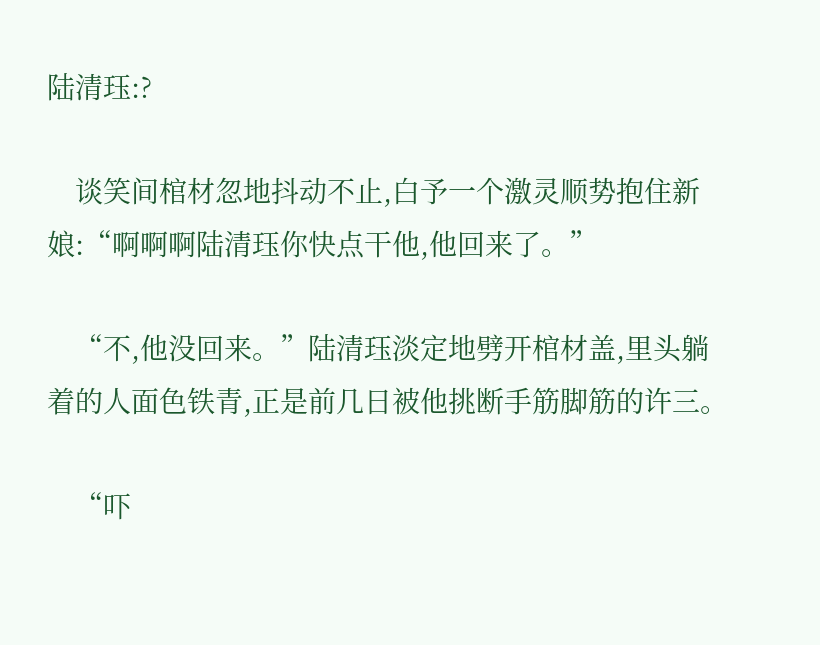陆清珏:?

    谈笑间棺材忽地抖动不止,白予一个激灵顺势抱住新娘:“啊啊啊陆清珏你快点干他,他回来了。”

    “不,他没回来。”陆清珏淡定地劈开棺材盖,里头躺着的人面色铁青,正是前几日被他挑断手筋脚筋的许三。

    “吓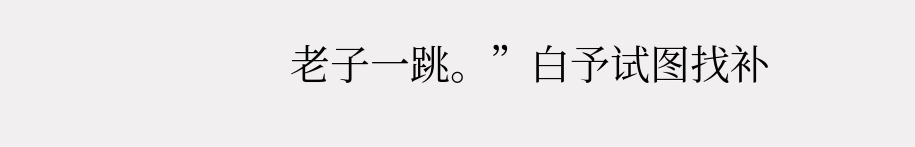老子一跳。”白予试图找补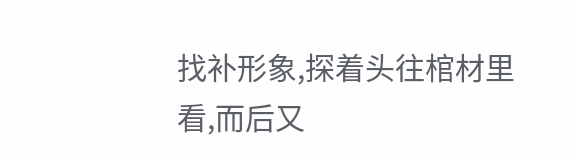找补形象,探着头往棺材里看,而后又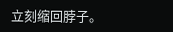立刻缩回脖子。